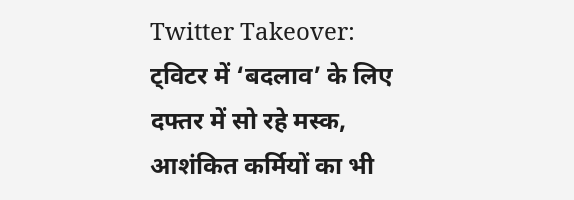Twitter Takeover: ट्विटर में ‘बदलाव’ के लिए दफ्तर में सो रहे मस्क, आशंकित कर्मियों का भी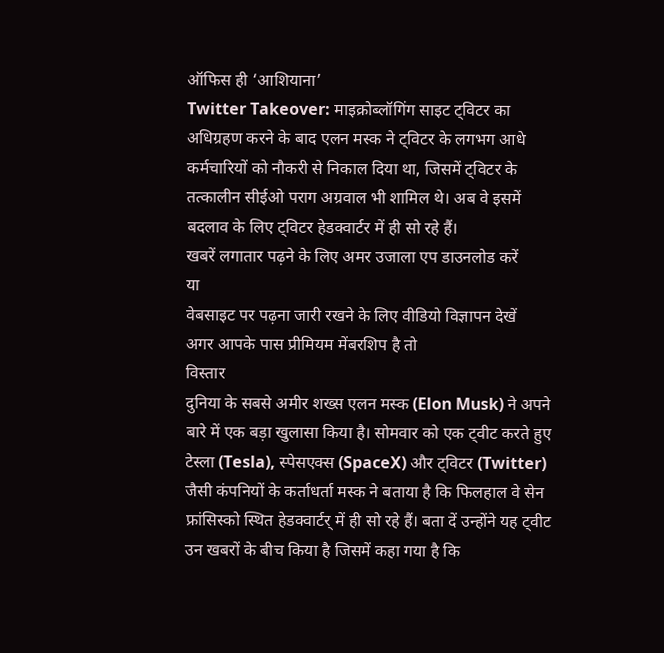ऑफिस ही ‘आशियाना’
Twitter Takeover: माइक्रोब्लॉगिंग साइट ट्विटर का अधिग्रहण करने के बाद एलन मस्क ने ट्विटर के लगभग आधे कर्मचारियों को नौकरी से निकाल दिया था, जिसमें ट्विटर के तत्कालीन सीईओ पराग अग्रवाल भी शामिल थे। अब वे इसमें बदलाव के लिए ट्विटर हेडक्वार्टर में ही सो रहे हैं।
खबरें लगातार पढ़ने के लिए अमर उजाला एप डाउनलोड करें
या
वेबसाइट पर पढ़ना जारी रखने के लिए वीडियो विज्ञापन देखें
अगर आपके पास प्रीमियम मेंबरशिप है तो
विस्तार
दुनिया के सबसे अमीर शख्स एलन मस्क (Elon Musk) ने अपने बारे में एक बड़ा खुलासा किया है। सोमवार को एक ट्वीट करते हुए टेस्ला (Tesla), स्पेसएक्स (SpaceX) और ट्विटर (Twitter) जैसी कंपनियों के कर्ताधर्ता मस्क ने बताया है कि फिलहाल वे सेन फ्रांसिस्को स्थित हेडक्वार्टर् में ही सो रहे हैं। बता दें उन्होंने यह ट्वीट उन खबरों के बीच किया है जिसमें कहा गया है कि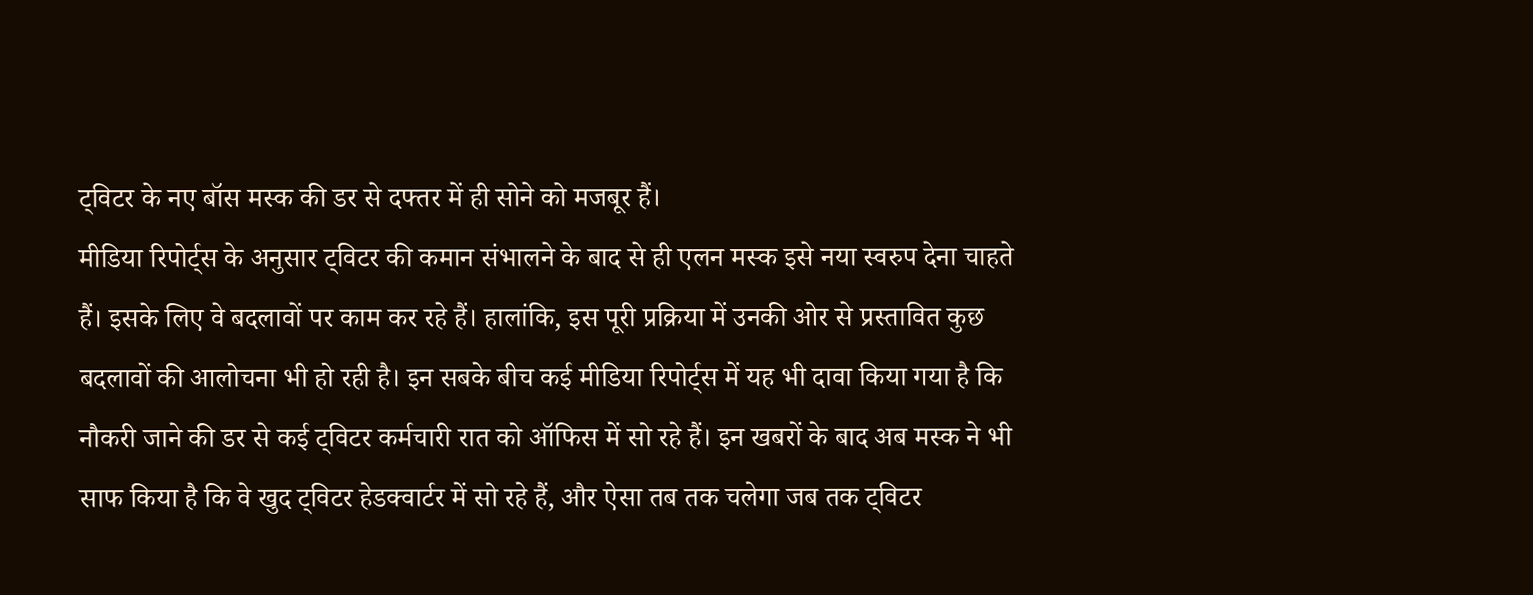ट्विटर के नए बॉस मस्क की डर से दफ्तर में ही सोने को मजबूर हैं।
मीडिया रिपोर्ट्स के अनुसार ट्विटर की कमान संभालने के बाद से ही एलन मस्क इसे नया स्वरुप देना चाहते हैं। इसके लिए वे बदलावों पर काम कर रहे हैं। हालांकि, इस पूरी प्रक्रिया में उनकी ओर से प्रस्तावित कुछ बदलावों की आलोचना भी हो रही है। इन सबके बीच कई मीडिया रिपोर्ट्स में यह भी दावा किया गया है कि नौकरी जाने की डर से कई ट्विटर कर्मचारी रात को ऑफिस में सो रहे हैं। इन खबरों के बाद अब मस्क ने भी साफ किया है कि वे खुद ट्विटर हेडक्वार्टर में सो रहे हैं, और ऐसा तब तक चलेगा जब तक ट्विटर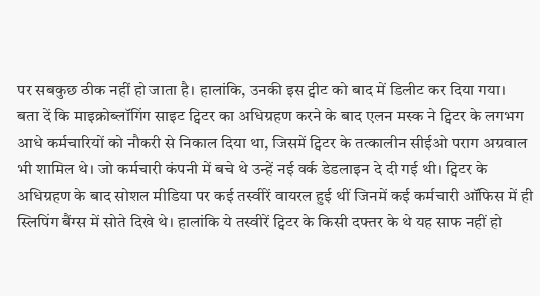पर सबकुछ ठीक नहीं हो जाता है। हालांकि, उनकी इस ट्वीट को बाद में डिलीट कर दिया गया।
बता दें कि माइक्रोब्लॉगिंग साइट ट्विटर का अधिग्रहण करने के बाद एलन मस्क ने ट्विटर के लगभग आधे कर्मचारियों को नौकरी से निकाल दिया था, जिसमें ट्विटर के तत्कालीन सीईओ पराग अग्रवाल भी शामिल थे। जो कर्मचारी कंपनी में बचे थे उन्हें नई वर्क डेडलाइन दे दी गई थी। ट्विटर के अधिग्रहण के बाद सोशल मीडिया पर कई तस्वीरें वायरल हुई थीं जिनमें कई कर्मचारी ऑफिस में ही स्लिपिंग बैंग्स में सोते दिखे थे। हालांकि ये तस्वीरें ट्विटर के किसी दफ्तर के थे यह साफ नहीं हो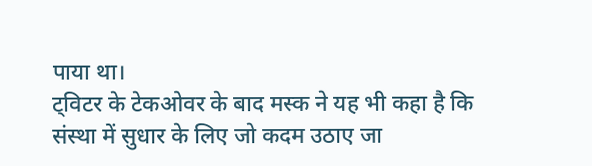पाया था।
ट्विटर के टेकओवर के बाद मस्क ने यह भी कहा है कि संस्था में सुधार के लिए जो कदम उठाए जा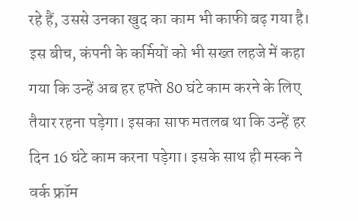रहे हैं, उससे उनका खुद का काम भी काफी बढ़ गया है। इस बीच, कंपनी के कर्मियों को भी सख्त लहजे में कहा गया कि उन्हें अब हर हफ्ते 80 घंटे काम करने के लिए तैयार रहना पड़ेगा। इसका साफ मतलब था कि उन्हें हर दिन 16 घंटे काम करना पड़ेगा। इसके साथ ही मस्क ने वर्क फ्रॉम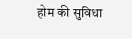होम की सुविधा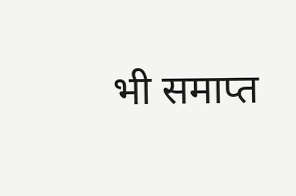भी समाप्त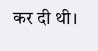कर दी थी।